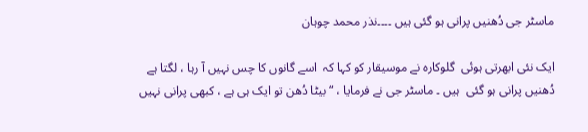ماسٹر جی دُھنیں پرانی ہو گئی ہیں ۔۔۔۔نذر محمد چوہان

ایک نئی ابھرتی ہوئی  گلوکارہ نے موسیقار کو کہا کہ  اسے گانوں کا چس نہیں آ رہا ، لگتا ہے دُھنیں پرانی ہو گئی  ہیں ۔ ماسٹر جی نے فرمایا ، “بیٹا دُھن تو ایک ہی ہے ، کبھی پرانی نہیں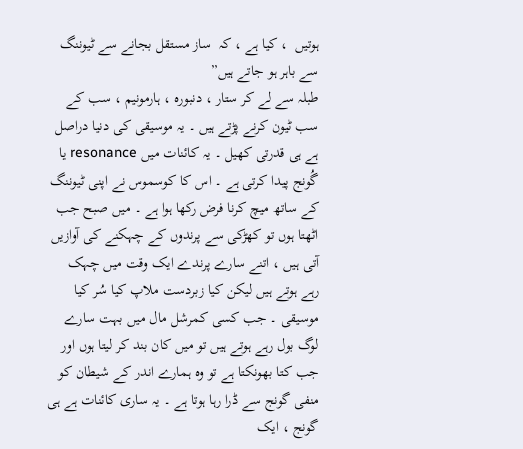ہوتیں  ، کیا ہے ، کہ  ساز مستقل بجانے سے ٹیوننگ سے باہر ہو جاتے ہیں”
طبلہ سے لے کر ستار ، دنبورہ ، ہارمونیم ، سب کے سب ٹیون کرنے پڑتے ہیں ۔ یہ موسیقی کی دنیا دراصل ہے ہی قدرتی کھیل ۔ یہ کائنات میں resonance یا گُونج پیدا کرتی ہے ۔ اس کا کوسموس نے اپنی ٹیوننگ کے ساتھ میچ کرنا فرض رکھا ہوا ہے ۔ میں صبح جب اٹھتا ہوں تو کھڑکی سے پرندوں کے چہکنے کی آوازیں آتی ہیں ، اتنے سارے پرندے ایک وقت میں چہک رہے ہوتے ہیں لیکن کیا زبردست ملاپ کیا سُر کیا موسیقی ۔ جب کسی کمرشل مال میں بہت سارے لوگ بول رہے ہوتے ہیں تو میں کان بند کر لیتا ہوں اور جب کتا بھونکتا ہے تو وہ ہمارے اندر کے شیطان کو منفی گونج سے ڈرا رہا ہوتا ہے ۔ یہ ساری کائنات ہے ہی گونج ، ایک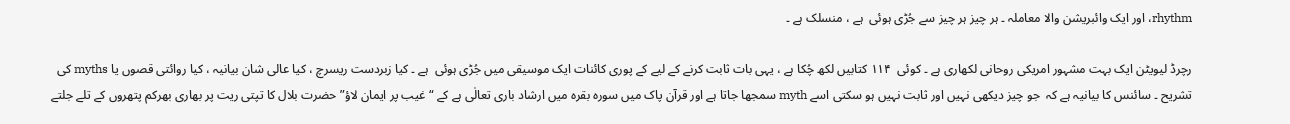rhythm، اور ایک وائبریشن والا معاملہ ۔ ہر چیز ہر چیز سے جُڑی ہوئی  ہے ، منسلک ہے ۔

رچرڈ لیویٹن ایک بہت مشہور امریکی روحانی لکھاری ہے ۔ کوئی  ۱۱۴ کتابیں لکھ چُکا ہے ، یہی بات ثابت کرنے کے لیے کے پوری کائنات ایک موسیقی میں جُڑی ہوئی  ہے ۔ کیا زبردست ریسرچ ، کیا عالی شان بیانیہ ، کیا روائتی قصوں یا myths کی تشریح ۔ سائنس کا بیانیہ ہے کہ  جو چیز دیکھی نہیں اور ثابت نہیں ہو سکتی اسے myth سمجھا جاتا ہے اور قرآن پاک میں سورہ بقرہ میں ارشاد باری تعالٰی ہے کے “غیب پر ایمان لاؤ” حضرت بلال کا تپتی ریت پر بھاری بھرکم پتھروں کے تلے جلتے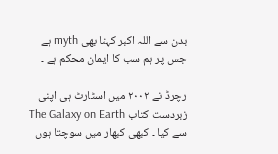بدن سے اللہ اکبر کہنا بھی myth ہے جس پر ہم سب کا ایمان محکم ہے ۔

رچرڈ نے ۲۰۰۲ میں اسٹارٹ ہی اپنی زبردست کتاب The Galaxy on Earth سے کیا ۔ کبھی کبھار میں سوچتا ہوں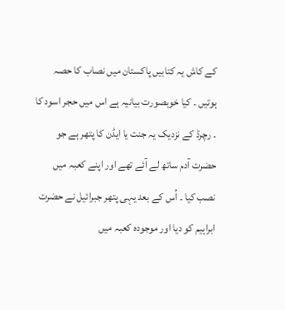کے کاش یہ کتابیں پاکستان میں نصاب کا حصہ ہوتیں ۔ کیا خوبصورت بیانیہ ہے اس میں حجر اسود کا ۔ رچرڈ کے نزدیک یہ جنت یا ایڈن کا پتھر ہے جو حضرت آدم ساتھ لے آئے تھے اور اپنے کعبہ میں نصب کیا ۔ اُس کے بعد یہی پتھر جبرائیل نے حضرت ابراہیم کو دیا اور موجودہ کعبہ میں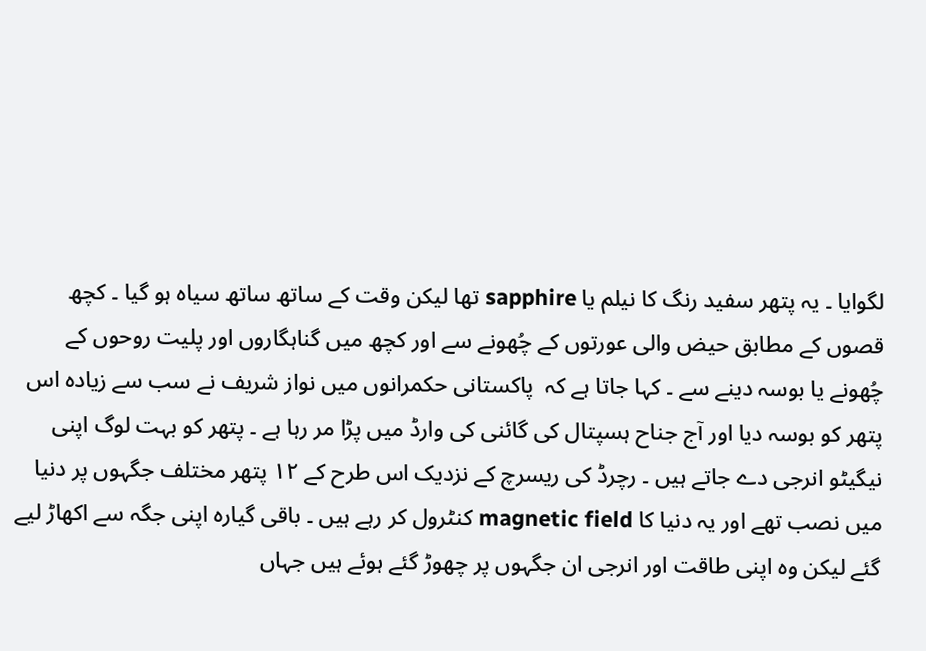لگوایا ۔ یہ پتھر سفید رنگ کا نیلم یا sapphire تھا لیکن وقت کے ساتھ ساتھ سیاہ ہو گیا ۔ کچھ قصوں کے مطابق حیض والی عورتوں کے چُھونے سے اور کچھ میں گناہگاروں اور پلیت روحوں کے چُھونے یا بوسہ دینے سے ۔ کہا جاتا ہے کہ  پاکستانی حکمرانوں میں نواز شریف نے سب سے زیادہ اس پتھر کو بوسہ دیا اور آج جناح ہسپتال کی گائنی کی وارڈ میں پڑا مر رہا ہے ۔ پتھر کو بہت لوگ اپنی نیگیٹو انرجی دے جاتے ہیں ۔ رچرڈ کی ریسرچ کے نزدیک اس طرح کے ۱۲ پتھر مختلف جگہوں پر دنیا میں نصب تھے اور یہ دنیا کا magnetic field کنٹرول کر رہے ہیں ۔ باقی گیارہ اپنی جگہ سے اکھاڑ لیے گئے لیکن وہ اپنی طاقت اور انرجی ان جگہوں پر چھوڑ گئے ہوئے ہیں جہاں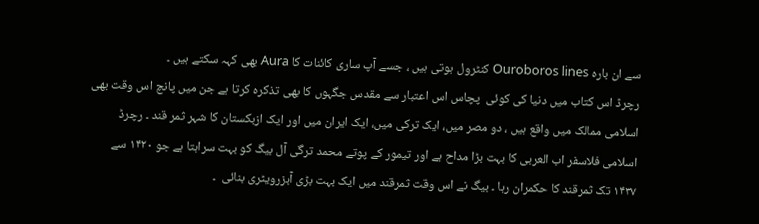سے ان بارہ Ouroboros lines کنٹرول ہوتی ہیں ، جسے آپ ساری کائنات کا Aura بھی کہہ سکتے ہیں ۔
رچرڈ اس کتاب میں دنیا کی کوئی  پچاس اس اعتبار سے مقدس جگہوں کا بھی تذکرہ کرتا ہے جن میں پانچ اس وقت بھی اسلامی ممالک میں واقع ہیں ، دو مصر میں، ایک ترکی میں، ایک ایران میں اور ایک ازبکستان کا شہر ثمر قند ۔ رچرڈ اسلامی فلاسفر اب العربی کا بہت بڑا مداح ہے اور تیمور کے پوتے محمد ترگی آل بیگ کو بہت سراہتا ہے جو ۱۴۲۰ سے ۱۴۳۷ تک ثمرقند کا حکمران رہا ۔ بیگ نے اس وقت ثمرقند میں ایک بہت بڑی آبزرویٹری بنائی  ۔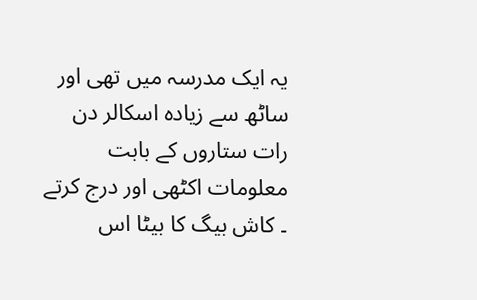یہ ایک مدرسہ میں تھی اور ساٹھ سے زیادہ اسکالر دن رات ستاروں کے بابت معلومات اکٹھی اور درج کرتے ۔ کاش بیگ کا بیٹا اس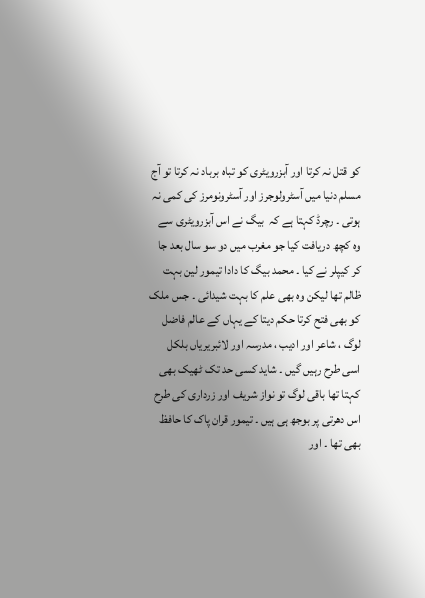کو قتل نہ کرتا اور آبزرویٹری کو تباہ برباد نہ کرتا تو آج مسلم دنیا میں آسٹرولوجرز اور آسٹرونومرز کی کمی نہ ہوتی ۔ رچرڈ کہتا ہے کہ  بیگ نے اس آبزرویٹری سے وہ کچھ دریافت کیا جو مغرب میں دو سو سال بعد جا کر کیپلر نے کیا ۔ محمد بیگ کا دادا تیمور لین بہت ظالم تھا لیکن وہ بھی علم کا بہت شیدائی ۔ جس ملک کو بھی فتح کرتا حکم دیتا کے یہاں کے عالم فاضل لوگ ، شاعر اور ادیب ، مدرسہ اور لائبریریاں بلکل اسی طرح رہیں گیں ۔ شاید کسی حد تک ٹھیک بھی کہتا تھا باقی لوگ تو نواز شریف اور زرداری کی طرح اس دھرتی پر بوجھ ہی ہیں ۔ تیمور قران پاک کا حافظ بھی تھا ۔ اور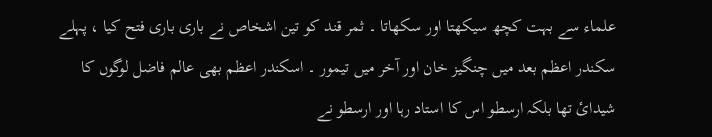علماء سے بہت کچھ سیکھتا اور سکھاتا ۔ ثمر قند کو تین اشخاص نے باری باری فتح کیا ، پہلے سکندر اعظم بعد میں چنگیز خان اور آخر میں تیمور ۔ اسکندر اعظم بھی عالم فاضل لوگوں کا شیدائ تھا بلکہ ارسطو اس کا استاد رہا اور ارسطو نے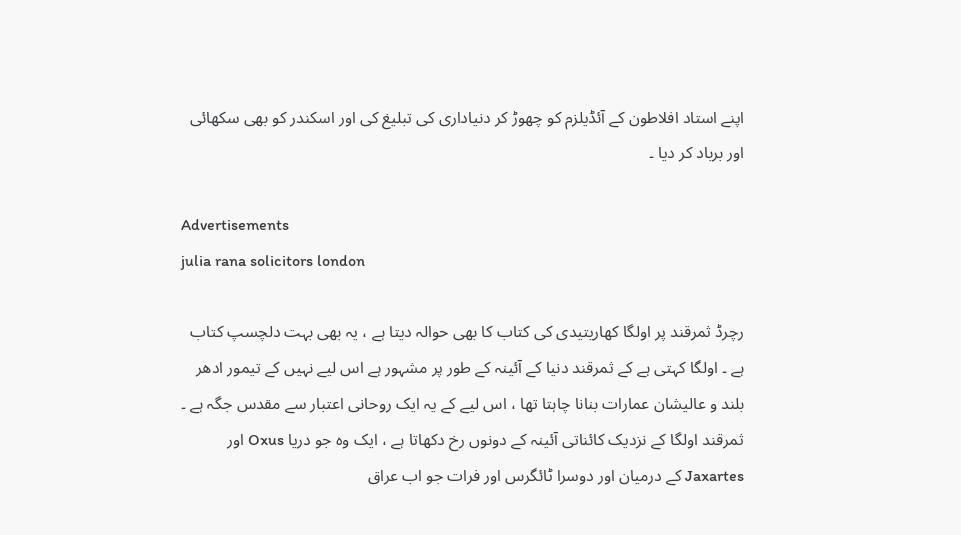اپنے استاد افلاطون کے آئڈیلزم کو چھوڑ کر دنیاداری کی تبلیغ کی اور اسکندر کو بھی سکھائی  اور برباد کر دیا ۔

Advertisements
julia rana solicitors london

رچرڈ ثمرقند پر اولگا کھاریتیدی کی کتاب کا بھی حوالہ دیتا ہے ، یہ بھی بہت دلچسپ کتاب ہے ۔ اولگا کہتی ہے کے ثمرقند دنیا کے آئینہ کے طور پر مشہور ہے اس لیے نہیں کے تیمور ادھر بلند و عالیشان عمارات بنانا چاہتا تھا ، اس لیے کے یہ ایک روحانی اعتبار سے مقدس جگہ ہے ۔ ثمرقند اولگا کے نزدیک کائناتی آئینہ کے دونوں رخ دکھاتا ہے ، ایک وہ جو دریا Oxus اور Jaxartes کے درمیان اور دوسرا ٹائگرس اور فرات جو اب عراق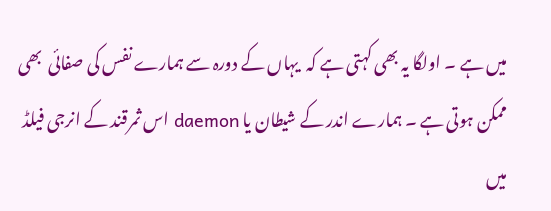میں ہے ۔ اولگا یہ بھی کہتی ہے کہ  یہاں کے دورہ سے ہمارے نفس کی صفائی  بھی ممکن ہوتی ہے ۔ ہمارے اندر کے شیطان یا daemon اس ثمرقند کے انرجی فیلڈ میں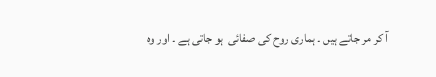آ کر مر جاتے ہیں ۔ ہماری روح کی صفائی  ہو جاتی ہے ۔ اور وہ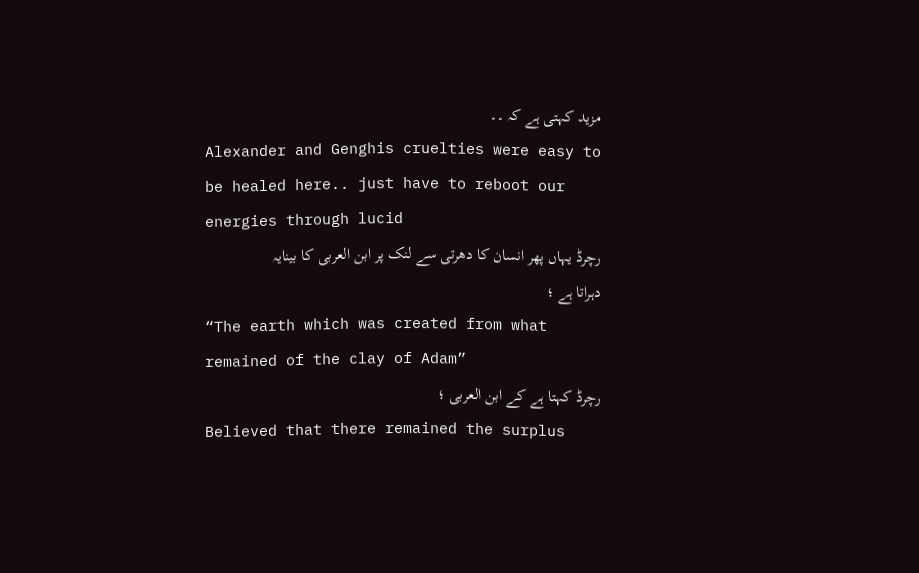مزید کہتی ہے کہ ۔۔
Alexander and Genghis cruelties were easy to be healed here.. just have to reboot our energies through lucid
رچرڈ یہاں پھر انسان کا دھرتی سے لنک پر ابن العربی کا بینایہ دہراتا ہے ؛
“The earth which was created from what remained of the clay of Adam”
رچرڈ کہتا ہے کے ابن العربی ؛
Believed that there remained the surplus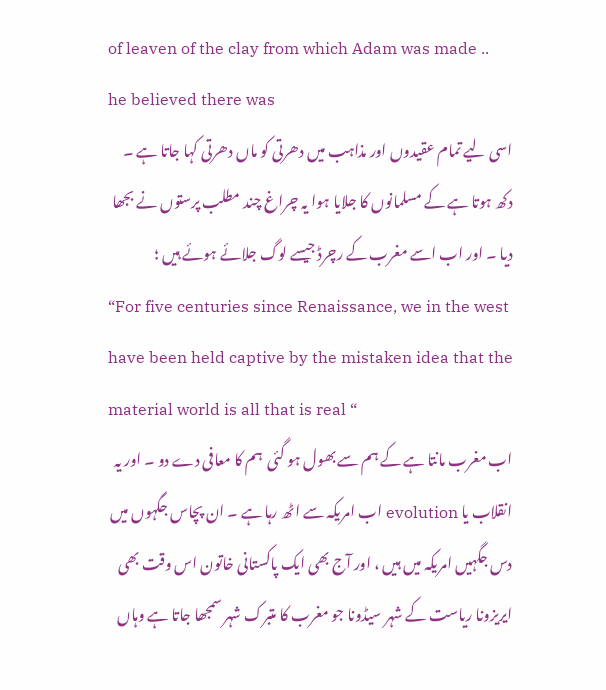of leaven of the clay from which Adam was made ..
he believed there was
اسی لیے تمام عقیدوں اور مذاہب میں دھرتی کو ماں دھرتی کہا جاتا ہے ۔
دکھ ہوتا ہے کے مسلمانوں کا جلایا ہوا یہ چراغ چند مطلب پرستوں نے بجھا دیا ۔ اور اب اسے مغرب کے رچرڈ جیسے لوگ جلائے ہوئے ہیں ؛
“For five centuries since Renaissance, we in the west have been held captive by the mistaken idea that the material world is all that is real “
اب مغرب مانتا ہے کے ہم سے بھول ہو گئی  ہم کا معافی دے دو ۔ اور یہ انقلاب یا evolution اب امریکہ سے اٹھ رہا ہے ۔ ان پچاس جگہوں میں دس جگہیں امریکہ میں ہیں ، اور آج بھی ایک پاکستانی خاتون اس وقت بھی ایریزونا ریاست کے شہر سیڈونا جو مغرب کا متبرک شہر سمجھا جاتا ہے وہاں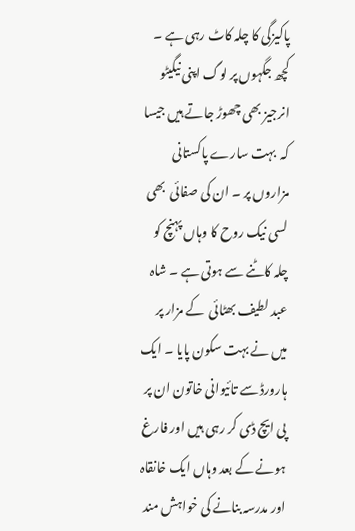پاکیزگی کا چلہ کاٹ رہی ہے ۔
کچھ جگہوں پر لوگ اپنی نیگیٹو انرجیز بھی چھوڑ جاتے ہیں جیسا کہ  بہت سارے پاکستانی مزاروں پر ۔ ان کی صفائی  بھی لسی نیک روح کا وہاں پہنچ کو چلہ کاٹنے سے ہوتی ہے ۔ شاہ عبد لطیف بھٹائی  کے مزار پر میں نے بہت سکون پایا ۔ ایک ہارورڈ سے تائیوانی خاتون ان پر پی ایچ ڈی کر رہی ہیں اور فارغ ہونے کے بعد وہاں ایک خانقاہ اور مدرسہ بنانے کی خواہش مند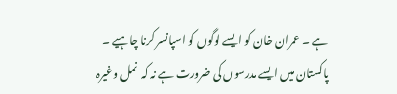ہے ۔ عمران خان کو ایسے لوگوں کو اسپانسر کرنا چاہیے ۔ پاکستان میں ایسے مدرسوں کی ضرورت ہے نہ کہ  نمل وغیرہ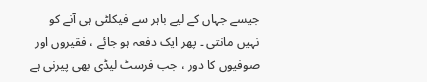جیسے جہاں کے لیے باہر سے فیکلٹی ہی آنے کو نہیں مانتی ۔ پھر ایک دفعہ ہو جائے ، فقیروں اور صوفیوں کا دور ، جب فرسٹ لیڈی بھی پیرنی ہے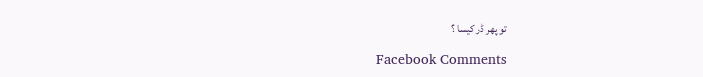تو پھر ڈر کیسا ؟

Facebook Comments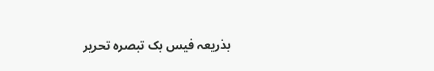بذریعہ فیس بک تبصرہ تحریر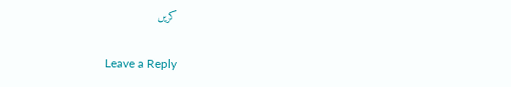کریں

Leave a Reply